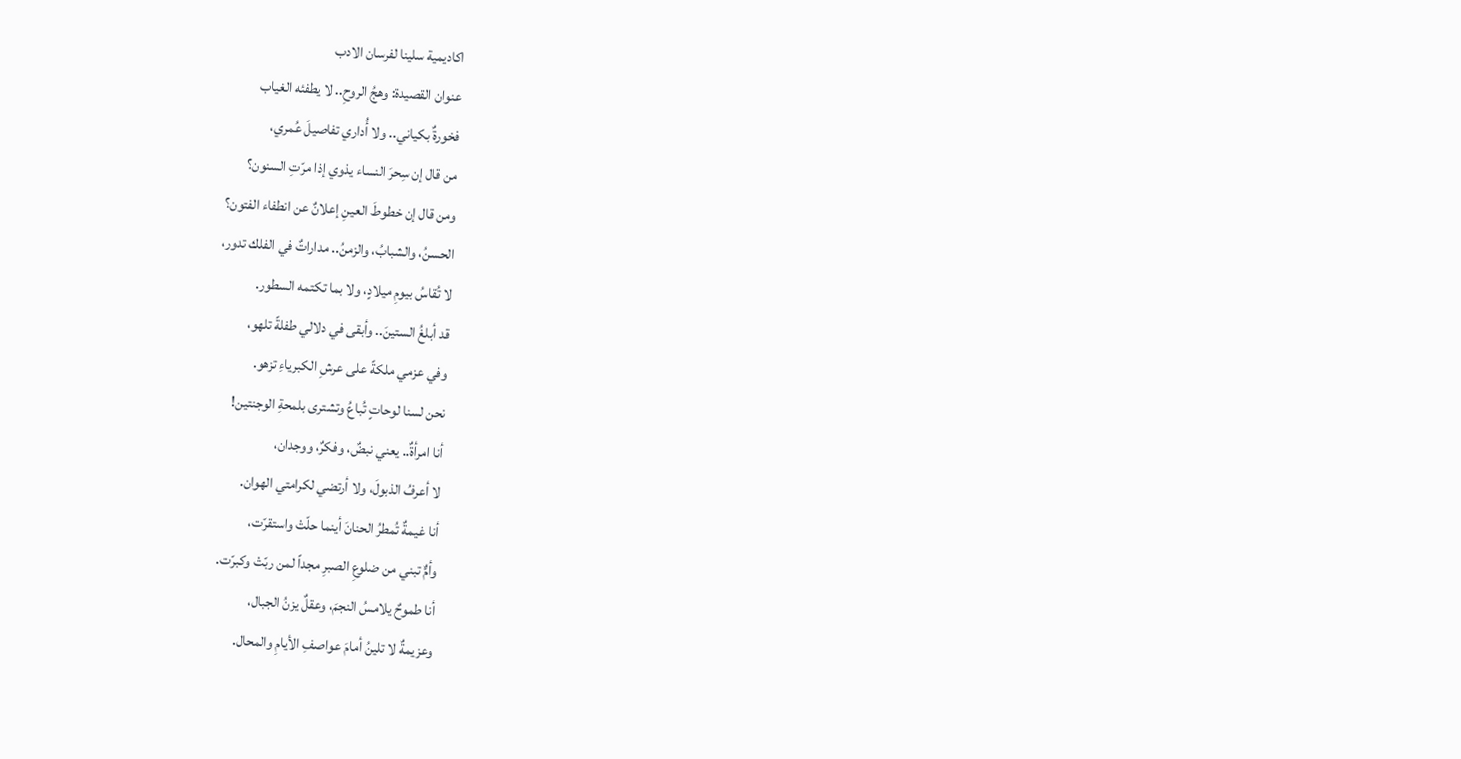اكاديمية سلينا لفرسان الادب
عنوان القصيدة: وهجُ الروحِ.. لا يطفئه الغياب
فخورةٌ بكياني.. ولا أُداري تفاصيلَ عُمري،
من قال إن سِحرَ النساء يذوي إذا مرّتِ السنون؟
ومن قال إن خطوطَ العينِ إعلانٌ عن انطفاء الفتون؟
الحسنُ، والشبابُ، والزمنُ.. مداراتٌ في الفلك تدور،
لا تُقاسُ بيومِ ميلادٍ، ولا بما تكتمه السطور.
قد أبلغُ الستينَ.. وأبقى في دلالي طفلةً تلهو،
وفي عزمي ملكةً على عرشِ الكبرياءِ تزهو.
نحن لسنا لوحاتٍ تُباعُ وتشترى بلمحةِ الوجنتين!
أنا امرأةٌ.. يعني نبضٌ، وفكرٌ، ووجدان،
لا أعرفُ الذبولَ، ولا أرتضي لكرامتي الهوان.
أنا غيمةٌ تُمطرُ الحنانَ أينما حلّتْ واستقرّت،
وأمٌّ تبني من ضلوعِ الصبرِ مجداً لمن ربّتْ وكبرّت.
أنا طموحٌ يلامسُ النجمَ، وعقلٌ يزنُ الجبال،
وعزيمةٌ لا تلينُ أمامَ عواصفِ الأيامِ والمحال.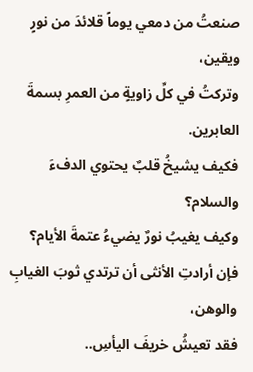صنعتُ من دمعي يوماً قلائدَ من نورٍ ويقين،
وتركتُ في كلِّ زاويةٍ من العمرِ بسمةَ العابرين.
فكيف يشيخُ قلبٌ يحتوي الدفءَ والسلام؟
وكيف يغيبُ نورٌ يضيءُ عتمةَ الأيام؟
فإن أرادتِ الأنثى أن ترتدي ثوبَ الغيابِ والوهن،
فقد تعيشُ خريفَ اليأسِ..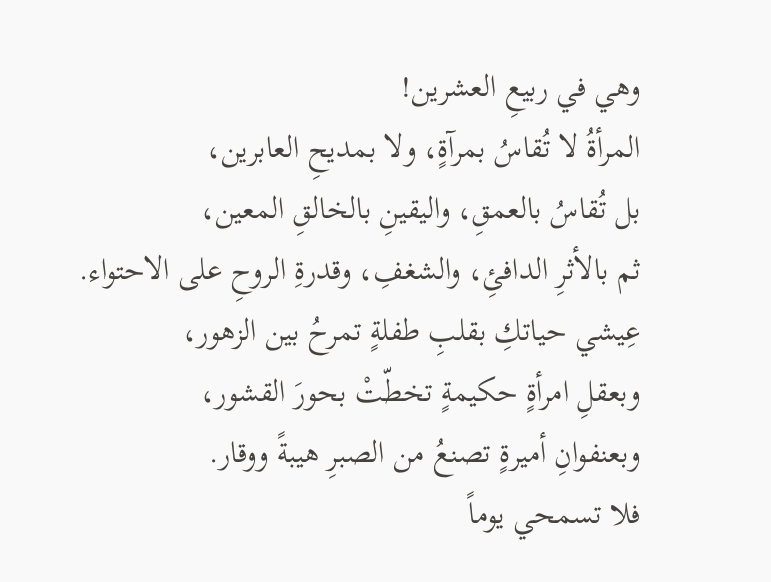وهي في ربيعِ العشرين!
المرأةُ لا تُقاسُ بمرآةٍ، ولا بمديحِ العابرين،
بل تُقاسُ بالعمقِ، واليقينِ بالخالقِ المعين،
ثم بالأثرِ الدافئِ، والشغفِ، وقدرةِ الروحِ على الاحتواء.
عِيشي حياتكِ بقلبِ طفلةٍ تمرحُ بين الزهور،
وبعقلِ امرأةٍ حكيمةٍ تخطّتْ بحورَ القشور،
وبعنفوانِ أميرةٍ تصنعُ من الصبرِ هيبةً ووقار.
فلا تسمحي يوماً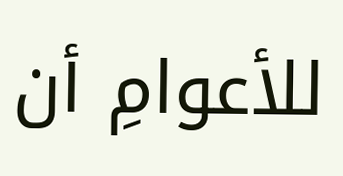للأعوامِ أن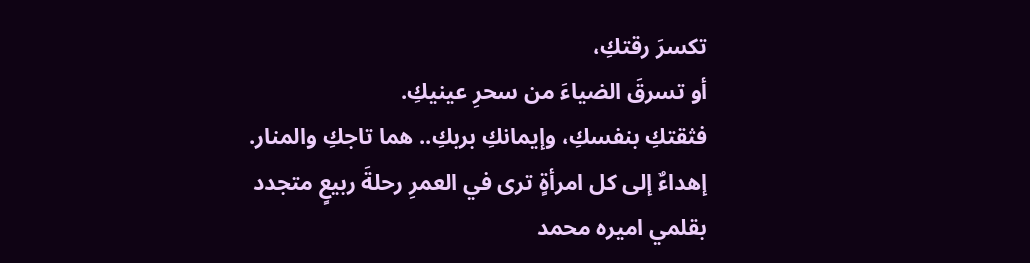تكسرَ رقتكِ،
أو تسرقَ الضياءَ من سحرِ عينيكِ.
فثقتكِ بنفسكِ، وإيمانكِ بربكِ.. هما تاجكِ والمنار.
إهداءٌ إلى كل امرأةٍ ترى في العمرِ رحلةَ ربيعٍ متجدد
بقلمي اميره محمد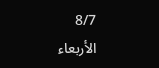8/7
الأربعاء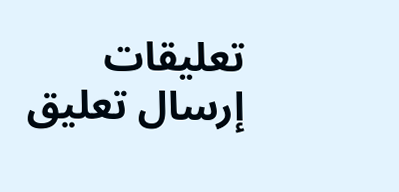تعليقات
إرسال تعليق